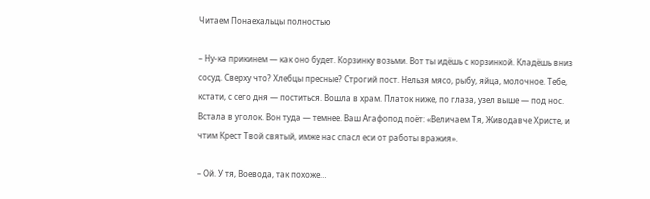Читаем Понаехальцы полностью

– Ну-ка прикинем — как оно будет. Корзинку возьми. Вот ты идёшь с корзинкой. Кладёшь вниз сосуд. Сверху что? Хлебцы пресные? Строгий пост. Нельзя мясо, рыбу, яйца, молочное. Тебе, кстати, с сего дня — поститься. Вошла в храм. Платок ниже, по глаза, узел выше — под нос. Встала в уголок. Вон туда — темнее. Ваш Агафопод поёт: «Величаем Тя, Живодавче Христе, и чтим Крест Твой святый, имже нас спасл еси от работы вражия».

– Ой. У тя, Воевода, так похоже…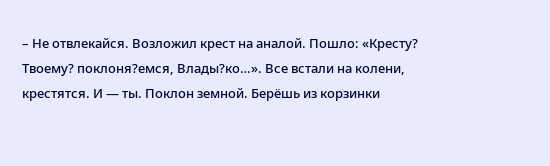– Не отвлекайся. Возложил крест на аналой. Пошло: «Кресту? Твоему? поклоня?емся, Влады?ко…». Все встали на колени, крестятся. И — ты. Поклон земной. Берёшь из корзинки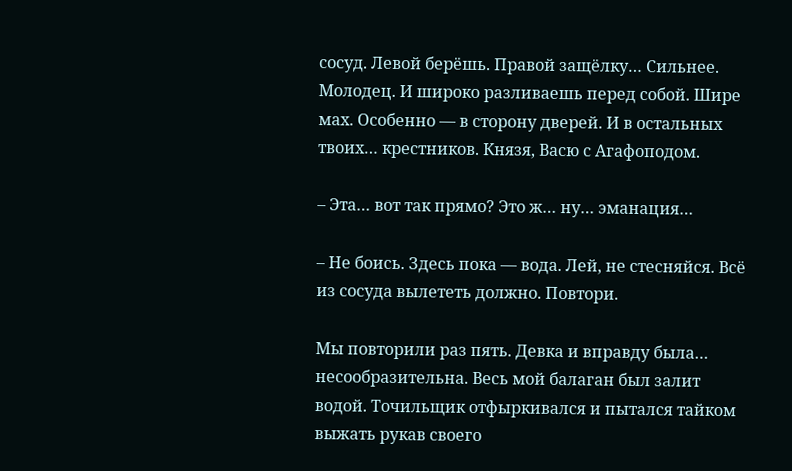сосуд. Левой берёшь. Правой защёлку… Сильнее. Молодец. И широко разливаешь перед собой. Шире мах. Особенно — в сторону дверей. И в остальных твоих… крестников. Князя, Васю с Агафоподом.

– Эта… вот так прямо? Это ж… ну… эманация…

– Не боись. Здесь пока — вода. Лей, не стесняйся. Всё из сосуда вылететь должно. Повтори.

Мы повторили раз пять. Девка и вправду была… несообразительна. Весь мой балаган был залит водой. Точильщик отфыркивался и пытался тайком выжать рукав своего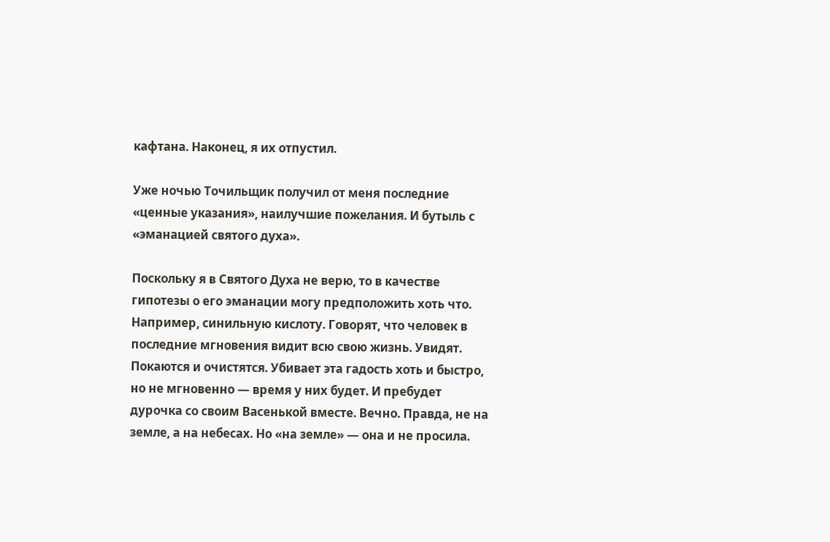кафтана. Наконец, я их отпустил.

Уже ночью Точильщик получил от меня последние «ценные указания», наилучшие пожелания. И бутыль с «эманацией святого духа».

Поскольку я в Святого Духа не верю, то в качестве гипотезы о его эманации могу предположить хоть что. Например, синильную кислоту. Говорят, что человек в последние мгновения видит всю свою жизнь. Увидят. Покаются и очистятся. Убивает эта гадость хоть и быстро, но не мгновенно — время у них будет. И пребудет дурочка со своим Васенькой вместе. Вечно. Правда, не на земле, а на небесах. Но «на земле» — она и не просила.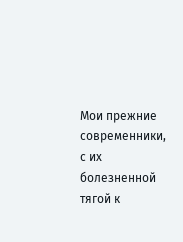Мои прежние современники, с их болезненной тягой к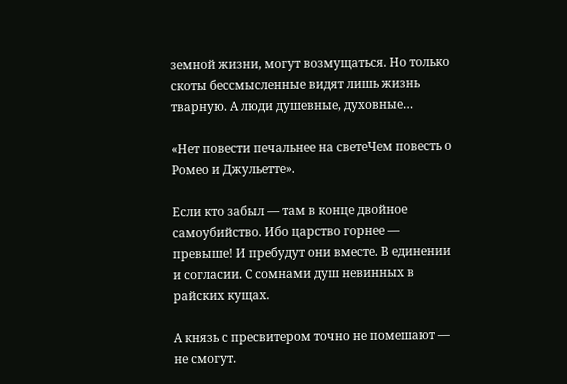земной жизни, могут возмущаться. Но только скоты бессмысленные видят лишь жизнь тварную. А люди душевные, духовные…

«Нет повести печальнее на светеЧем повесть о Ромео и Джульетте».

Если кто забыл — там в конце двойное самоубийство. Ибо царство горнее — превыше! И пребудут они вместе. В единении и согласии. С сомнами душ невинных в райских кущах.

А князь с пресвитером точно не помешают — не смогут.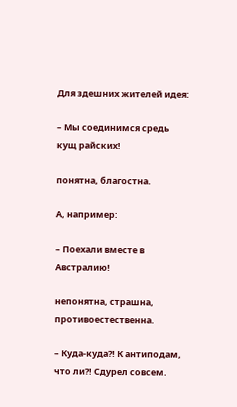Для здешних жителей идея:

– Мы соединимся средь кущ райских!

понятна, благостна.

А, например:

– Поехали вместе в Австралию!

непонятна, страшна, противоестественна.

– Куда-куда?! К антиподам, что ли?! Сдурел совсем.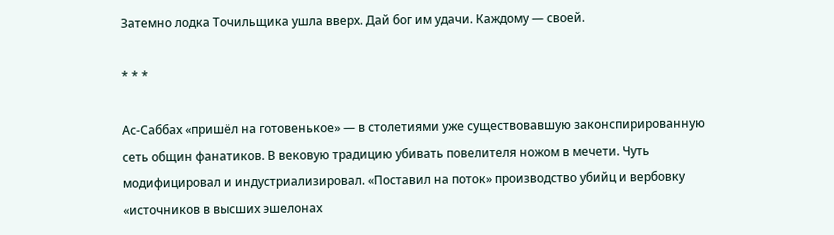Затемно лодка Точильщика ушла вверх. Дай бог им удачи. Каждому — своей.

* * *

Ас-Саббах «пришёл на готовенькое» — в столетиями уже существовавшую законспирированную сеть общин фанатиков. В вековую традицию убивать повелителя ножом в мечети. Чуть модифицировал и индустриализировал. «Поставил на поток» производство убийц и вербовку «источников в высших эшелонах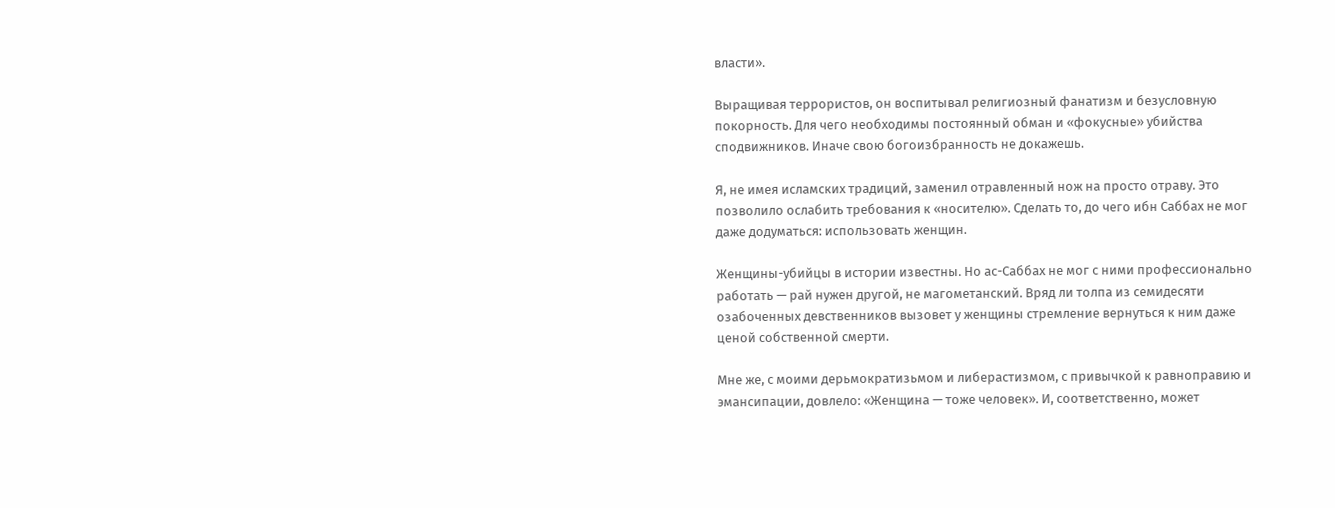власти».

Выращивая террористов, он воспитывал религиозный фанатизм и безусловную покорность. Для чего необходимы постоянный обман и «фокусные» убийства сподвижников. Иначе свою богоизбранность не докажешь.

Я, не имея исламских традиций, заменил отравленный нож на просто отраву. Это позволило ослабить требования к «носителю». Сделать то, до чего ибн Саббах не мог даже додуматься: использовать женщин.

Женщины-убийцы в истории известны. Но ас-Саббах не мог с ними профессионально работать — рай нужен другой, не магометанский. Вряд ли толпа из семидесяти озабоченных девственников вызовет у женщины стремление вернуться к ним даже ценой собственной смерти.

Мне же, с моими дерьмократизьмом и либерастизмом, с привычкой к равноправию и эмансипации, довлело: «Женщина — тоже человек». И, соответственно, может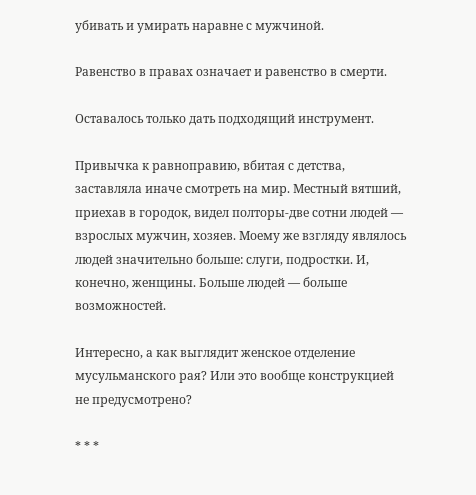убивать и умирать наравне с мужчиной.

Равенство в правах означает и равенство в смерти.

Оставалось только дать подходящий инструмент.

Привычка к равноправию, вбитая с детства, заставляла иначе смотреть на мир. Местный вятший, приехав в городок, видел полторы-две сотни людей — взрослых мужчин, хозяев. Моему же взгляду являлось людей значительно больше: слуги, подростки. И, конечно, женщины. Больше людей — больше возможностей.

Интересно, а как выглядит женское отделение мусульманского рая? Или это вообще конструкцией не предусмотрено?

* * *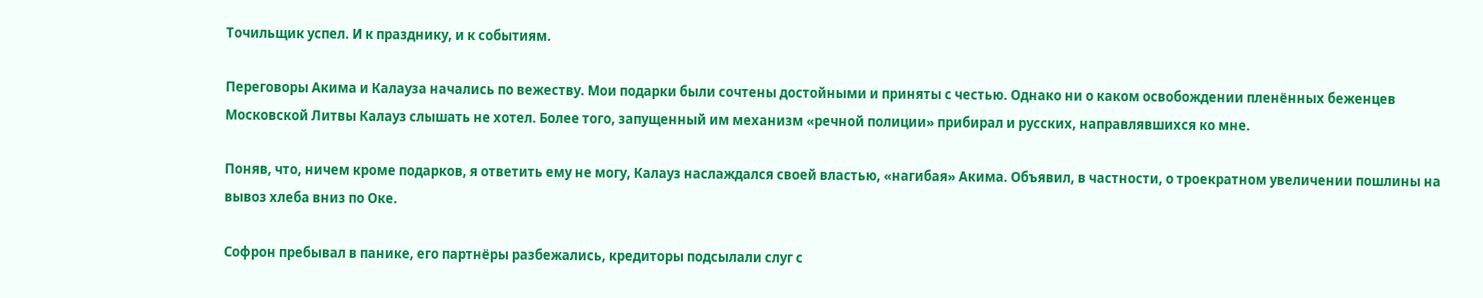Точильщик успел. И к празднику, и к событиям.

Переговоры Акима и Калауза начались по вежеству. Мои подарки были сочтены достойными и приняты с честью. Однако ни о каком освобождении пленённых беженцев Московской Литвы Калауз слышать не хотел. Более того, запущенный им механизм «речной полиции» прибирал и русских, направлявшихся ко мне.

Поняв, что, ничем кроме подарков, я ответить ему не могу, Калауз наслаждался своей властью, «нагибая» Акима. Объявил, в частности, о троекратном увеличении пошлины на вывоз хлеба вниз по Оке.

Софрон пребывал в панике, его партнёры разбежались, кредиторы подсылали слуг с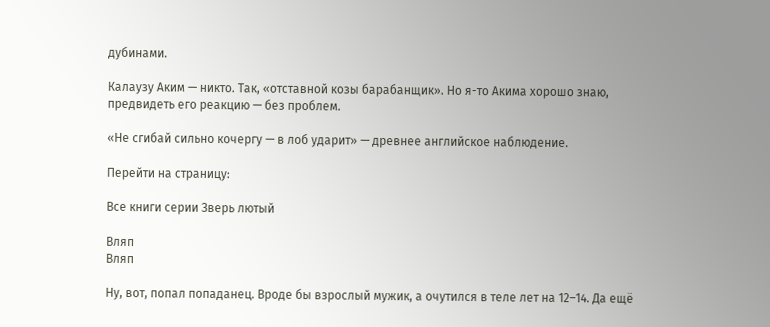дубинами.

Калаузу Аким — никто. Так, «отставной козы барабанщик». Но я-то Акима хорошо знаю, предвидеть его реакцию — без проблем.

«Не сгибай сильно кочергу — в лоб ударит» — древнее английское наблюдение.

Перейти на страницу:

Все книги серии Зверь лютый

Вляп
Вляп

Ну, вот, попал попаданец. Вроде бы взрослый мужик, а очутился в теле лет на 12–14. Да ещё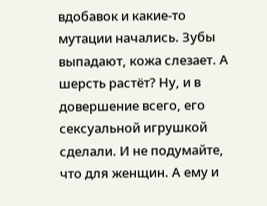вдобавок и какие-то мутации начались. Зубы выпадают, кожа слезает. А шерсть растёт? Ну, и в довершение всего, его сексуальной игрушкой сделали. И не подумайте, что для женщин. А ему и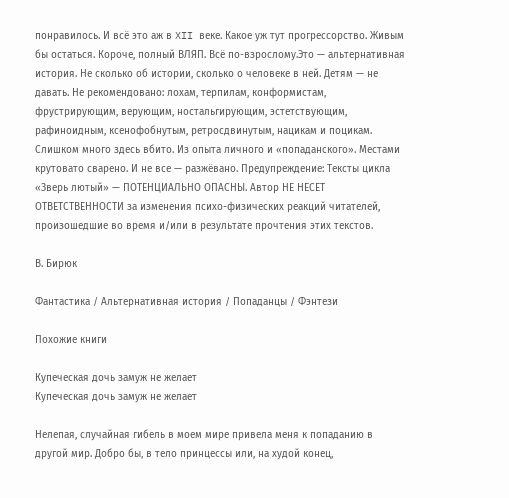понравилось. И всё это аж в XII веке. Какое уж тут прогрессорство. Живым бы остаться. Короче, полный ВЛЯП. Всё по-взрослому.Это — альтернативная история. Не сколько об истории, сколько о человеке в ней. Детям — не давать. Не рекомендовано: лохам, терпилам, конформистам, фрустрирующим, верующим, ностальгирующим, эстетствующим, рафиноидным, ксенофобнутым, ретросдвинутым, нацикам и поцикам. Слишком много здесь вбито. Из опыта личного и «попаданского». Местами крутовато сварено. И не все — разжёвано. Предупреждение: Тексты цикла «Зверь лютый» — ПОТЕНЦИАЛЬНО ОПАСНЫ. Автор НЕ НЕСЕТ ОТВЕТСТВЕННОСТИ за изменения психо-физических реакций читателей, произошедшие во время и/или в результате прочтения этих текстов.

В. Бирюк

Фантастика / Альтернативная история / Попаданцы / Фэнтези

Похожие книги

Купеческая дочь замуж не желает
Купеческая дочь замуж не желает

Нелепая, случайная гибель в моем мире привела меня к попаданию в другой мир. Добро бы, в тело принцессы или, на худой конец,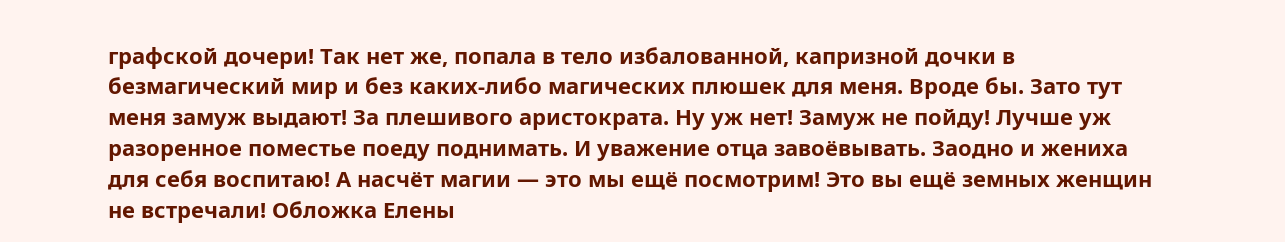графской дочери! Так нет же, попала в тело избалованной, капризной дочки в безмагический мир и без каких-либо магических плюшек для меня. Вроде бы. Зато тут меня замуж выдают! За плешивого аристократа. Ну уж нет! Замуж не пойду! Лучше уж разоренное поместье поеду поднимать. И уважение отца завоёвывать. Заодно и жениха для себя воспитаю! А насчёт магии — это мы ещё посмотрим! Это вы ещё земных женщин не встречали! Обложка Елены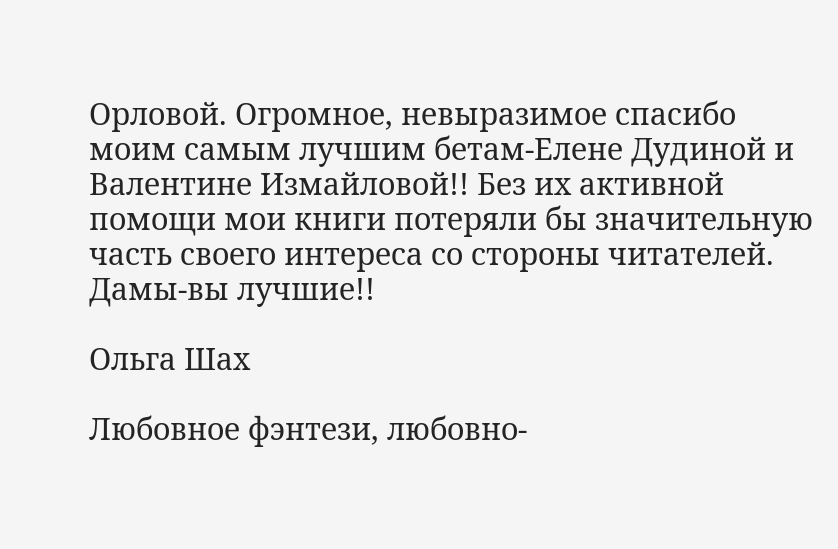Орловой. Огромное, невыразимое спасибо моим самым лучшим бетам-Елене Дудиной и Валентине Измайловой!! Без их активной помощи мои книги потеряли бы значительную часть своего интереса со стороны читателей. Дамы-вы лучшие!!

Ольга Шах

Любовное фэнтези, любовно-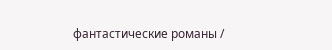фантастические романы /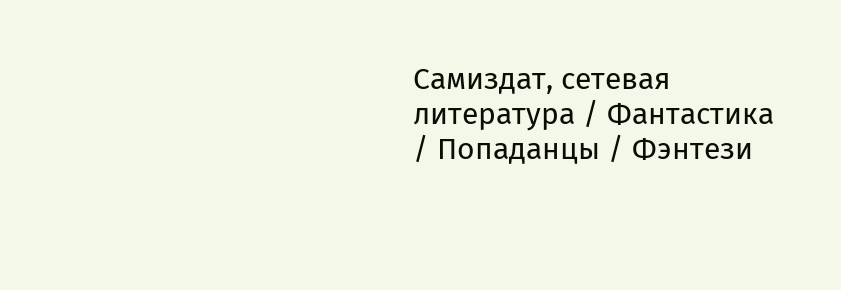Самиздат, сетевая литература / Фантастика / Попаданцы / Фэнтези